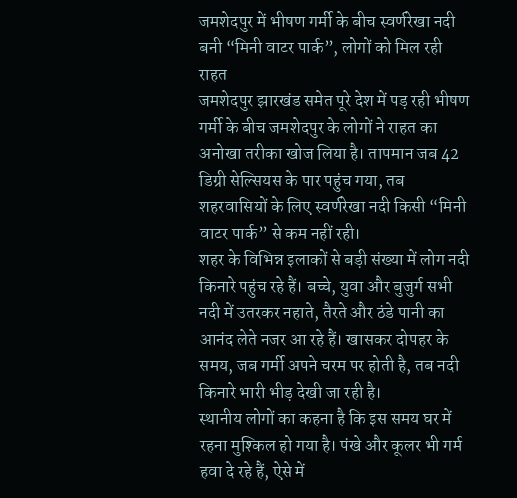जमशेदपुर में भीषण गर्मी के बीच स्वर्णरेखा नदी बनी “मिनी वाटर पार्क”, लोगों को मिल रही राहत
जमशेदपुर झारखंड समेत पूरे देश में पड़ रही भीषण गर्मी के बीच जमशेदपुर के लोगों ने राहत का अनोखा तरीका खोज लिया है। तापमान जब 42 डिग्री सेल्सियस के पार पहुंच गया, तब शहरवासियों के लिए स्वर्णरेखा नदी किसी “मिनी वाटर पार्क” से कम नहीं रही।
शहर के विभिन्न इलाकों से बड़ी संख्या में लोग नदी किनारे पहुंच रहे हैं। बच्चे, युवा और बुजुर्ग सभी नदी में उतरकर नहाते, तैरते और ठंडे पानी का आनंद लेते नजर आ रहे हैं। खासकर दोपहर के समय, जब गर्मी अपने चरम पर होती है, तब नदी किनारे भारी भीड़ देखी जा रही है।
स्थानीय लोगों का कहना है कि इस समय घर में रहना मुश्किल हो गया है। पंखे और कूलर भी गर्म हवा दे रहे हैं, ऐसे में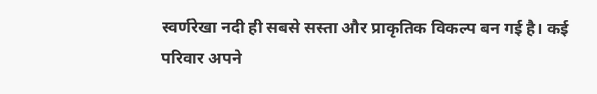स्वर्णरेखा नदी ही सबसे सस्ता और प्राकृतिक विकल्प बन गई है। कई परिवार अपने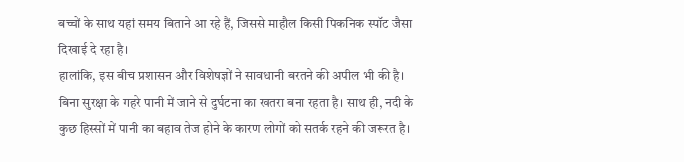बच्चों के साथ यहां समय बिताने आ रहे हैं, जिससे माहौल किसी पिकनिक स्पॉट जैसा दिखाई दे रहा है।
हालांकि, इस बीच प्रशासन और विशेषज्ञों ने सावधानी बरतने की अपील भी की है। बिना सुरक्षा के गहरे पानी में जाने से दुर्घटना का खतरा बना रहता है। साथ ही, नदी के कुछ हिस्सों में पानी का बहाव तेज होने के कारण लोगों को सतर्क रहने की जरूरत है।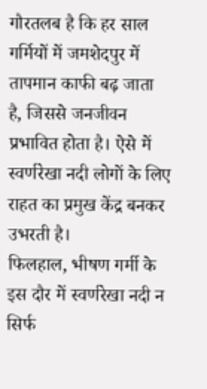गौरतलब है कि हर साल गर्मियों में जमशेदपुर में तापमान काफी बढ़ जाता है, जिससे जनजीवन प्रभावित होता है। ऐसे में स्वर्णरेखा नदी लोगों के लिए राहत का प्रमुख केंद्र बनकर उभरती है।
फिलहाल, भीषण गर्मी के इस दौर में स्वर्णरेखा नदी न सिर्फ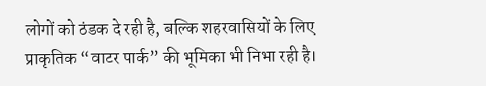लोगों को ठंडक दे रही है, बल्कि शहरवासियों के लिए प्राकृतिक “वाटर पार्क” की भूमिका भी निभा रही है।